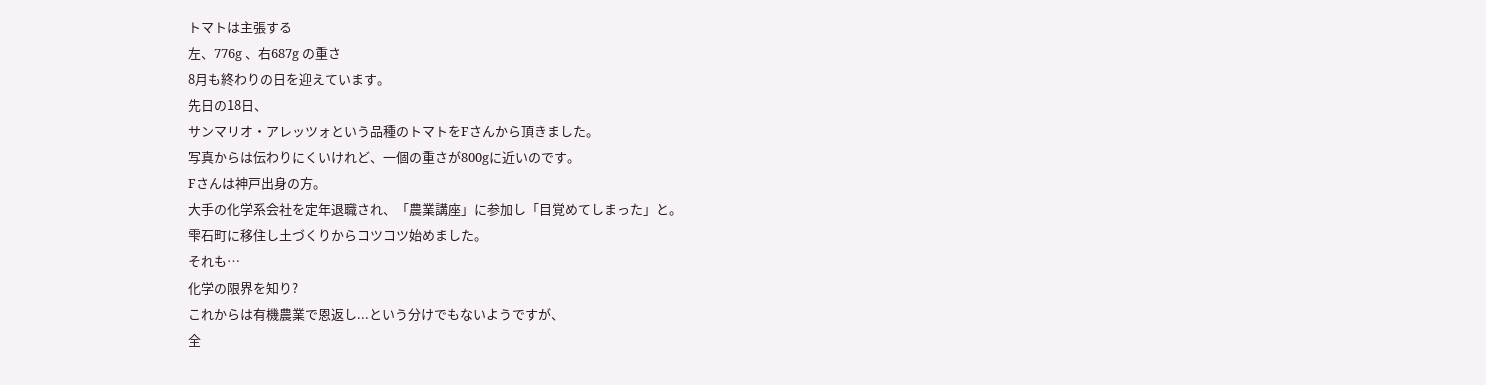トマトは主張する
左、776g 、右687g の重さ
8月も終わりの日を迎えています。
先日の18日、
サンマリオ・アレッツォという品種のトマトをFさんから頂きました。
写真からは伝わりにくいけれど、一個の重さが800gに近いのです。
Fさんは神戸出身の方。
大手の化学系会社を定年退職され、「農業講座」に参加し「目覚めてしまった」と。
雫石町に移住し土づくりからコツコツ始めました。
それも…
化学の限界を知り?
これからは有機農業で恩返し...という分けでもないようですが、
全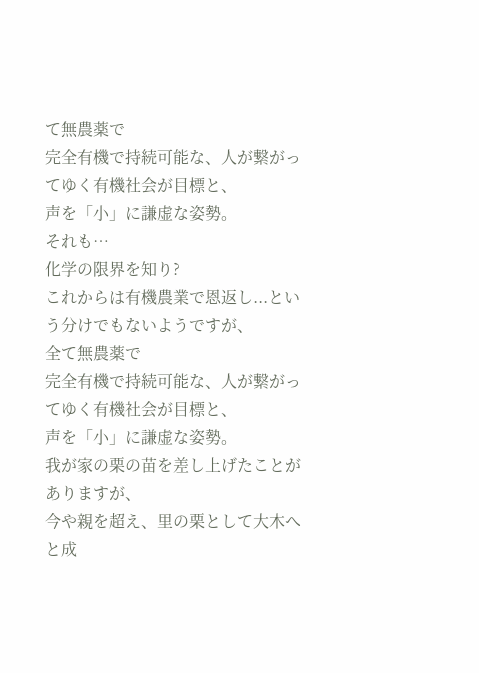て無農薬で
完全有機で持続可能な、人が繋がってゆく有機社会が目標と、
声を「小」に謙虚な姿勢。
それも…
化学の限界を知り?
これからは有機農業で恩返し...という分けでもないようですが、
全て無農薬で
完全有機で持続可能な、人が繋がってゆく有機社会が目標と、
声を「小」に謙虚な姿勢。
我が家の栗の苗を差し上げたことがありますが、
今や親を超え、里の栗として大木へと成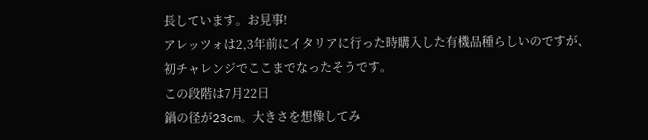長しています。お見事!
アレッツォは2,3年前にイタリアに行った時購入した有機品種らしいのですが、
初チャレンジでここまでなったそうです。
この段階は7月22日
鍋の径が23cm。大きさを想像してみ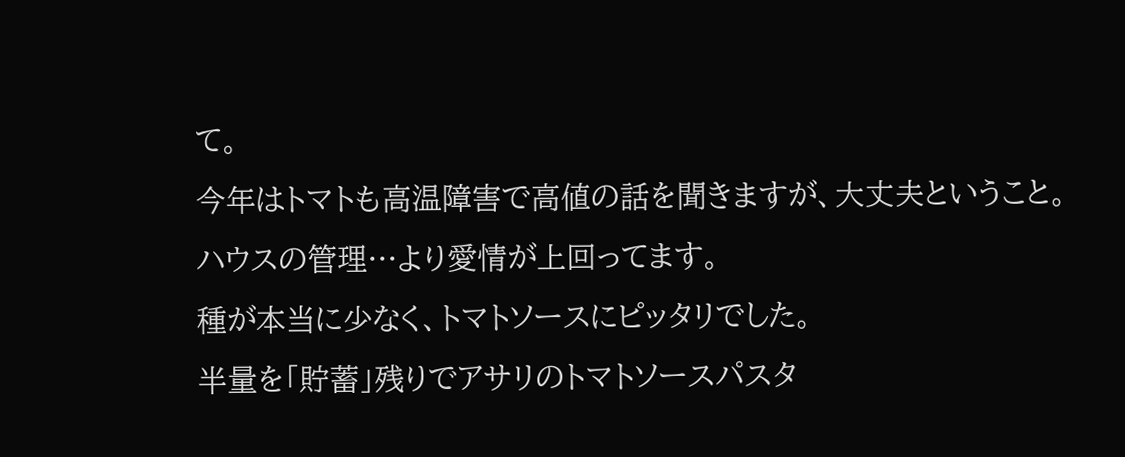て。
今年はトマトも高温障害で高値の話を聞きますが、大丈夫ということ。
ハウスの管理…より愛情が上回ってます。
種が本当に少なく、トマトソースにピッタリでした。
半量を「貯蓄」残りでアサリのトマトソースパスタ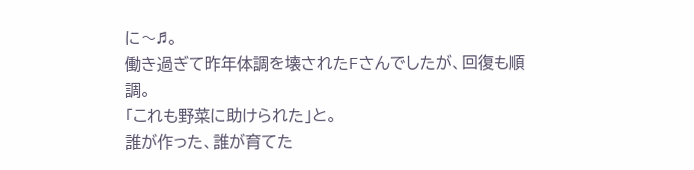に〜♬。
働き過ぎて昨年体調を壊されたFさんでしたが、回復も順調。
「これも野菜に助けられた」と。
誰が作った、誰が育てた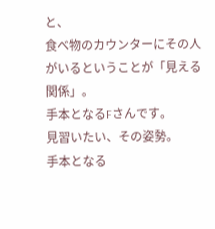と、
食べ物のカウンターにその人がいるということが「見える関係」。
手本となるFさんです。
見習いたい、その姿勢。
手本となる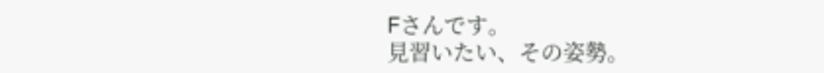Fさんです。
見習いたい、その姿勢。